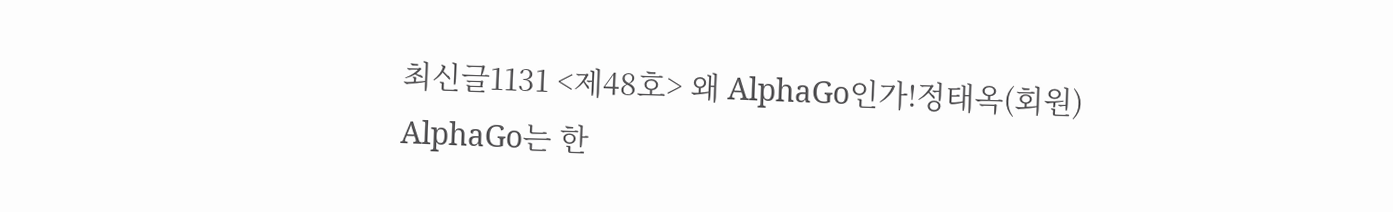최신글1131 <제48호> 왜 AlphaGo인가!정태옥(회원) AlphaGo는 한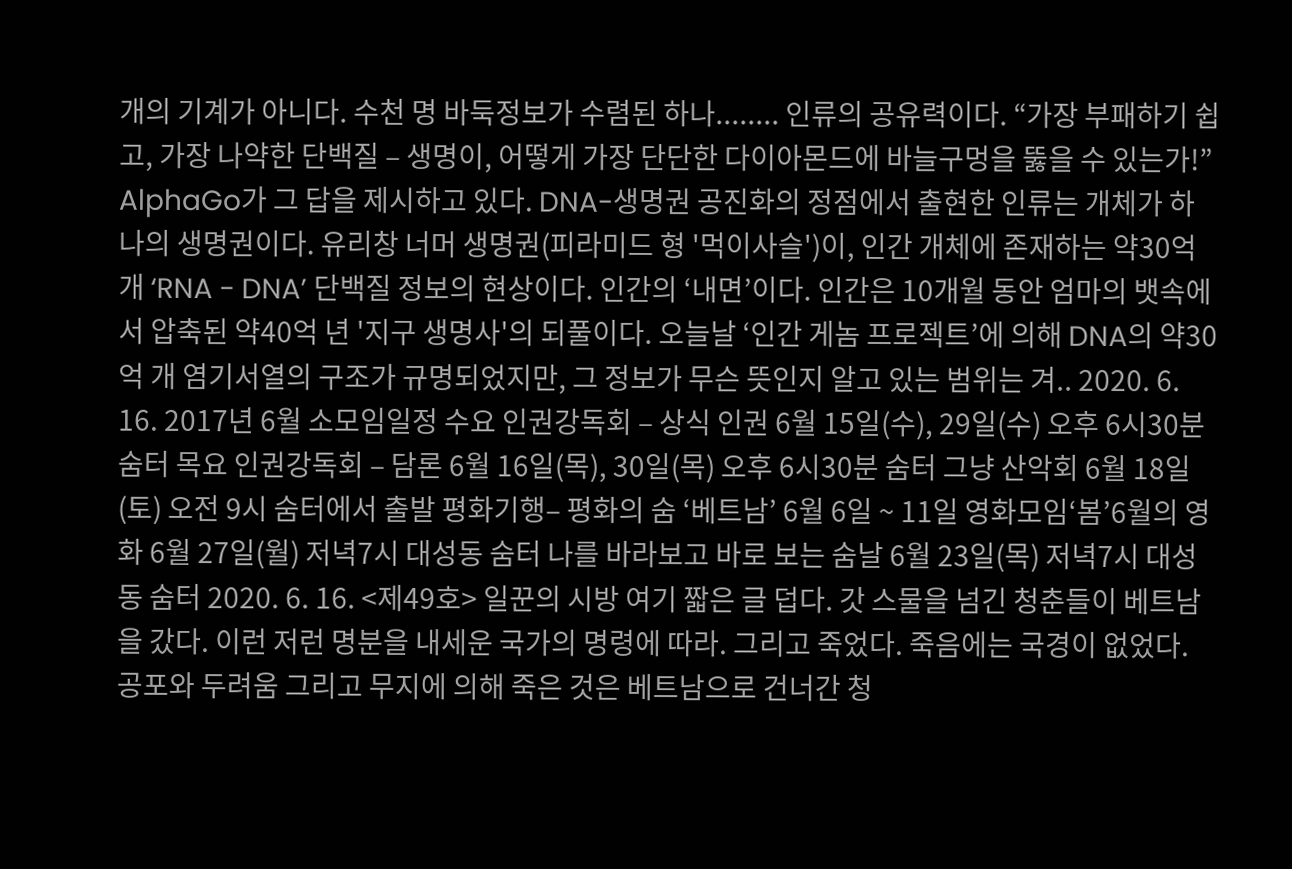개의 기계가 아니다. 수천 명 바둑정보가 수렴된 하나........ 인류의 공유력이다. “가장 부패하기 쉽고, 가장 나약한 단백질 – 생명이, 어떻게 가장 단단한 다이아몬드에 바늘구멍을 뚫을 수 있는가!” AlphaGo가 그 답을 제시하고 있다. DNA-생명권 공진화의 정점에서 출현한 인류는 개체가 하나의 생명권이다. 유리창 너머 생명권(피라미드 형 '먹이사슬')이, 인간 개체에 존재하는 약30억 개 ‘RNA - DNA’ 단백질 정보의 현상이다. 인간의 ‘내면’이다. 인간은 10개월 동안 엄마의 뱃속에서 압축된 약40억 년 '지구 생명사'의 되풀이다. 오늘날 ‘인간 게놈 프로젝트’에 의해 DNA의 약30억 개 염기서열의 구조가 규명되었지만, 그 정보가 무슨 뜻인지 알고 있는 범위는 겨.. 2020. 6. 16. 2017년 6월 소모임일정 수요 인권강독회 – 상식 인권 6월 15일(수), 29일(수) 오후 6시30분 숨터 목요 인권강독회 – 담론 6월 16일(목), 30일(목) 오후 6시30분 숨터 그냥 산악회 6월 18일(토) 오전 9시 숨터에서 출발 평화기행– 평화의 숨 ‘베트남’ 6월 6일 ~ 11일 영화모임‘봄’6월의 영화 6월 27일(월) 저녁7시 대성동 숨터 나를 바라보고 바로 보는 숨날 6월 23일(목) 저녁7시 대성동 숨터 2020. 6. 16. <제49호> 일꾼의 시방 여기 짧은 글 덥다. 갓 스물을 넘긴 청춘들이 베트남을 갔다. 이런 저런 명분을 내세운 국가의 명령에 따라. 그리고 죽었다. 죽음에는 국경이 없었다. 공포와 두려움 그리고 무지에 의해 죽은 것은 베트남으로 건너간 청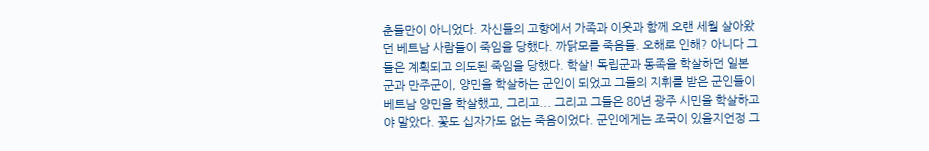춘들만이 아니었다. 자신들의 고향에서 가족과 이웃과 함께 오랜 세월 살아왔던 베트남 사람들이 죽임을 당했다. 까닭모를 죽음들. 오해로 인해? 아니다 그들은 계획되고 의도된 죽임을 당했다. 학살! 독립군과 동족을 학살하던 일본군과 만주군이, 양민을 학살하는 군인이 되었고 그들의 지휘를 받은 군인들이 베트남 양민을 학살했고, 그리고... 그리고 그들은 80년 광주 시민을 학살하고야 말았다. 꽃도 십자가도 없는 죽음이었다. 군인에게는 조국이 있을지언정 그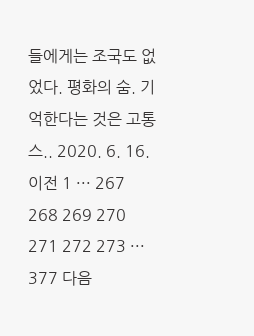들에게는 조국도 없었다. 평화의 숨. 기억한다는 것은 고통스.. 2020. 6. 16. 이전 1 ··· 267 268 269 270 271 272 273 ··· 377 다음